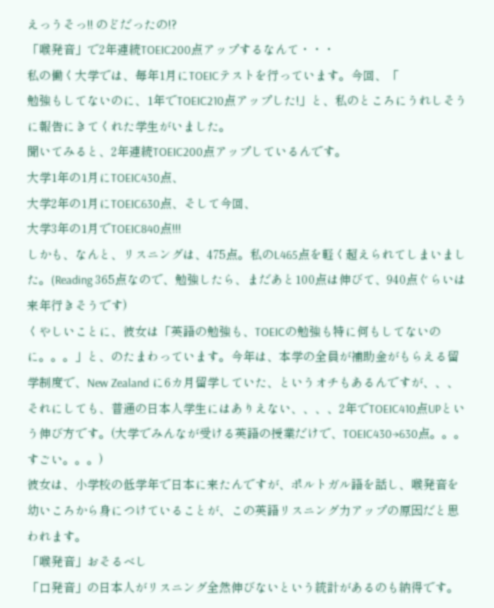えっうそっ!! のどだったの!?
「喉発音」で2年連続TOEIC200点アップするなんて・・・
私の働く大学では、毎年1月にTOEICテストを行っています。今回、「
勉強もしてないのに、1年でTOEIC210点アップした!」と、私のところにうれしそうに報告にきてくれた学生がいました。
聞いてみると、2年連続TOEIC200点アップしているんです。
大学1年の1月にTOEIC430点、
大学2年の1月にTOEIC630点、そして今回、
大学3年の1月でTOEIC840点!!!
しかも、なんと、リスニングは、475点。私のL465点を軽く超えられてしまいました。(Reading 365点なので、勉強したら、まだあと100点は伸びて、940点ぐらいは来年行きそうです)
くやしいことに、彼女は「英語の勉強も、TOEICの勉強も特に何もしてないのに。。。」と、のたまわっています。今年は、本学の全員が補助金がもらえる留学制度で、New Zealand に6カ月留学していた、というオチもあるんですが、、、それにしても、普通の日本人学生にはありえない、、、、2年でTOEIC410点UPという伸び方です。(大学でみんなが受ける英語の授業だけで、TOEIC430→630点。。。すごい。。。)
彼女は、小学校の低学年で日本に来たんですが、ポルトガル語を話し、喉発音を
幼いころから身につけていることが、この英語リスニング力アップの原因だと思われます。
「喉発音」おそるべし
「口発音」の日本人がリスニング全然伸びないという統計があるのも納得です。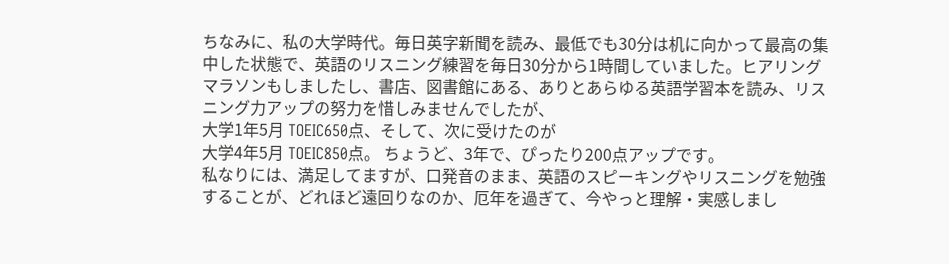ちなみに、私の大学時代。毎日英字新聞を読み、最低でも30分は机に向かって最高の集中した状態で、英語のリスニング練習を毎日30分から1時間していました。ヒアリングマラソンもしましたし、書店、図書館にある、ありとあらゆる英語学習本を読み、リスニング力アップの努力を惜しみませんでしたが、
大学1年5月 TOEIC650点、そして、次に受けたのが
大学4年5月 TOEIC850点。 ちょうど、3年で、ぴったり200点アップです。
私なりには、満足してますが、口発音のまま、英語のスピーキングやリスニングを勉強することが、どれほど遠回りなのか、厄年を過ぎて、今やっと理解・実感しまし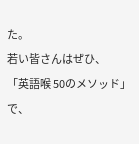た。
若い皆さんはぜひ、
「英語喉 50のメソッド」
で、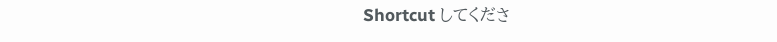Shortcut してくださ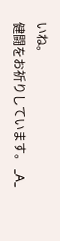いね。
健闘をお祈りしています。 _A_